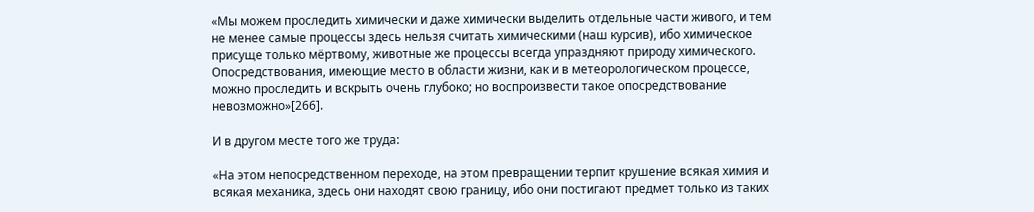«Мы можем проследить химически и даже химически выделить отдельные части живого, и тем не менее самые процессы здесь нельзя считать химическими (наш курсив), ибо химическое присуще только мёртвому, животные же процессы всегда упраздняют природу химического. Опосредствования, имеющие место в области жизни, как и в метеорологическом процессе, можно проследить и вскрыть очень глубоко; но воспроизвести такое опосредствование невозможно»[266].

И в другом месте того же труда:

«На этом непосредственном переходе, на этом превращении терпит крушение всякая химия и всякая механика, здесь они находят свою границу, ибо они постигают предмет только из таких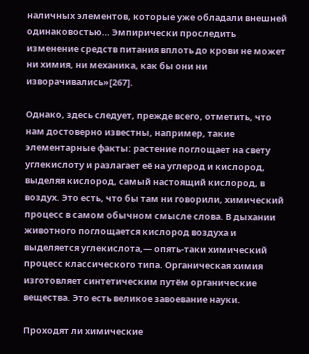наличных элементов, которые уже обладали внешней одинаковостью… Эмпирически проследить изменение средств питания вплоть до крови не может ни химия, ни механика, как бы они ни изворачивались»[267].

Однако, здесь следует, прежде всего, отметить, что нам достоверно известны, например, такие элементарные факты: растение поглощает на свету углекислоту и разлагает её на углерод и кислород, выделяя кислород, самый настоящий кислород, в воздух. Это есть, что бы там ни говорили, химический процесс в самом обычном смысле слова. В дыхании животного поглощается кислород воздуха и выделяется углекислота,— опять-таки химический процесс классического типа. Органическая химия изготовляет синтетическим путём органические вещества. Это есть великое завоевание науки.

Проходят ли химические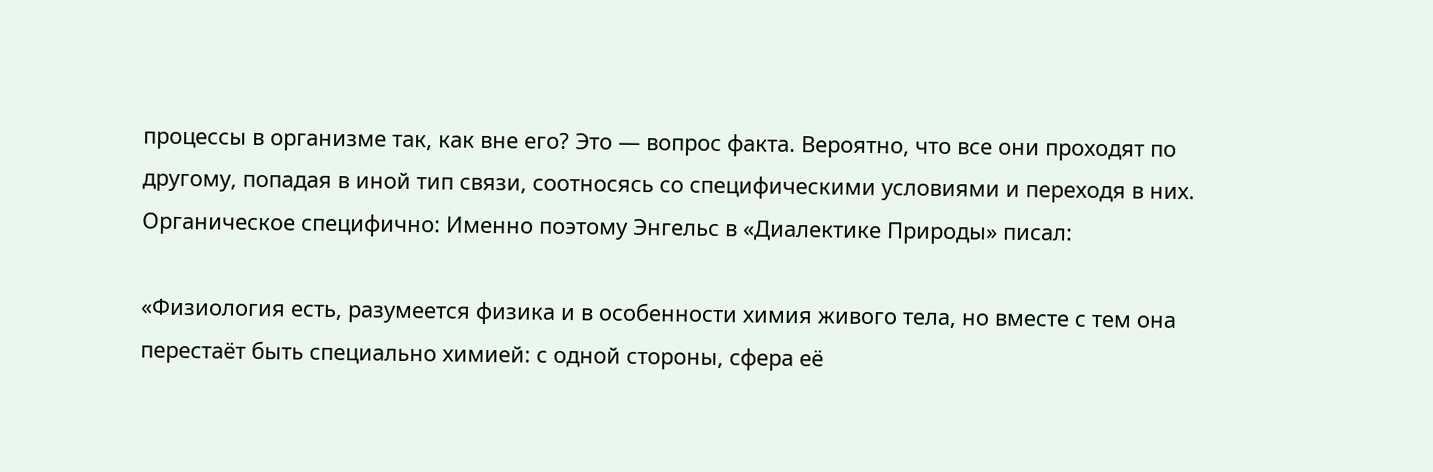процессы в организме так, как вне его? Это — вопрос факта. Вероятно, что все они проходят по другому, попадая в иной тип связи, соотносясь со специфическими условиями и переходя в них. Органическое специфично: Именно поэтому Энгельс в «Диалектике Природы» писал:

«Физиология есть, разумеется физика и в особенности химия живого тела, но вместе с тем она перестаёт быть специально химией: с одной стороны, сфера её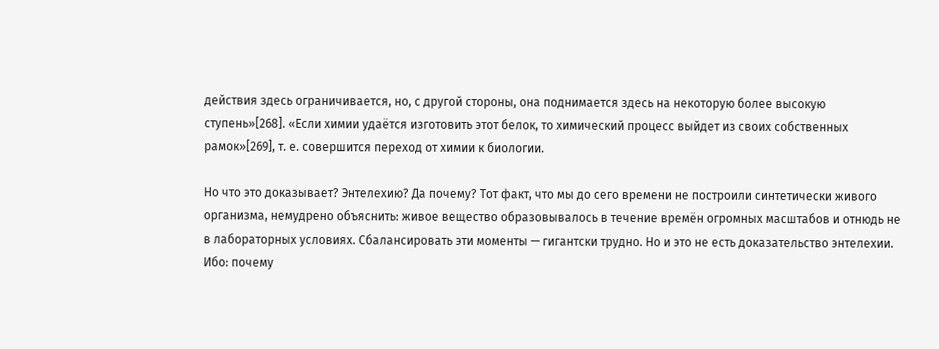действия здесь ограничивается, но, с другой стороны, она поднимается здесь на некоторую более высокую ступень»[268]. «Если химии удаётся изготовить этот белок, то химический процесс выйдет из своих собственных рамок»[269], т. е. совершится переход от химии к биологии.

Но что это доказывает? Энтелехию? Да почему? Тот факт, что мы до сего времени не построили синтетически живого организма, немудрено объяснить: живое вещество образовывалось в течение времён огромных масштабов и отнюдь не в лабораторных условиях. Сбалансировать эти моменты — гигантски трудно. Но и это не есть доказательство энтелехии. Ибо: почему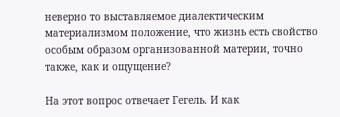неверно то выставляемое диалектическим материализмом положение, что жизнь есть свойство особым образом организованной материи, точно также, как и ощущение?

На этот вопрос отвечает Гегель. И как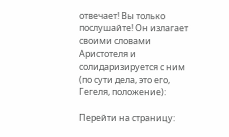отвечает! Вы только послушайте! Он излагает своими словами Аристотеля и солидаризируется с ним (по сути дела, это его, Гегеля, положение):

Перейти на страницу: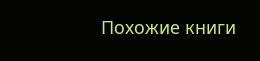Похожие книги